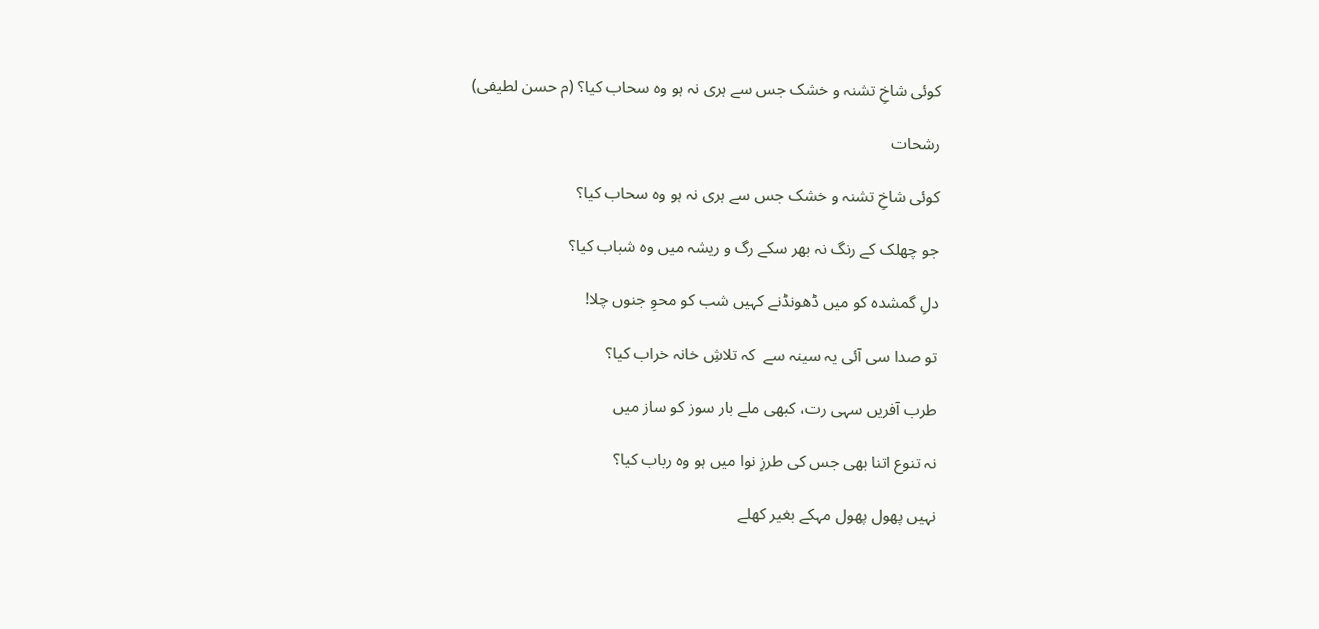کوئی شاخِ تشنہ و خشک جس سے ہری نہ ہو وہ سحاب کیا؟ (م حسن لطیفی)

رشحات

کوئی شاخِ تشنہ و خشک جس سے ہری نہ ہو وہ سحاب کیا؟

جو چھلک کے رنگ نہ بھر سکے رگ و ریشہ میں وہ شباب کیا؟

دلِ گمشدہ کو میں ڈھونڈنے کہیں شب کو محوِ جنوں چلا!

تو صدا سی آئی یہ سینہ سے  کہ تلاشِ خانہ خراب کیا؟

طرب آفریں سہی رت، کبھی ملے بار سوز کو ساز میں

نہ تنوع اتنا بھی جس کی طرزِ نوا میں ہو وہ رباب کیا؟

نہیں پھول پھول مہکے بغیر کھلے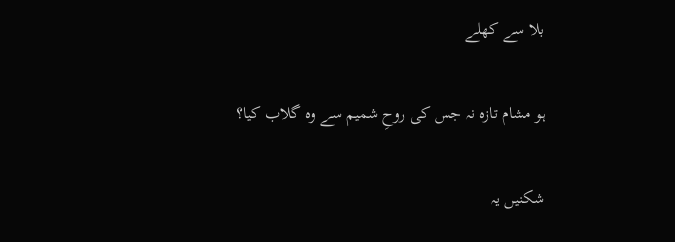بلا سے کھلے

ہو مشام تازہ نہ جس کی روحِ شمیم سے وہ گلاب کیا؟

شکنیں یہ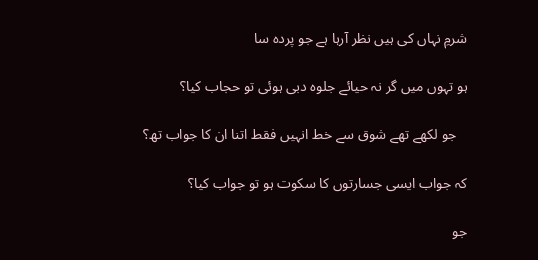شرمِ نہاں کی ہیں نظر آرہا ہے جو پردہ سا

ہو تہوں میں گر نہ حیائے جلوہ دبی ہوئی تو حجاب کیا؟

   جو لکھے تھے شوق سے خط انہیں فقط اتنا ان کا جواب تھ؟

کہ جواب ایسی جسارتوں کا سکوت ہو تو جواب کیا؟

جو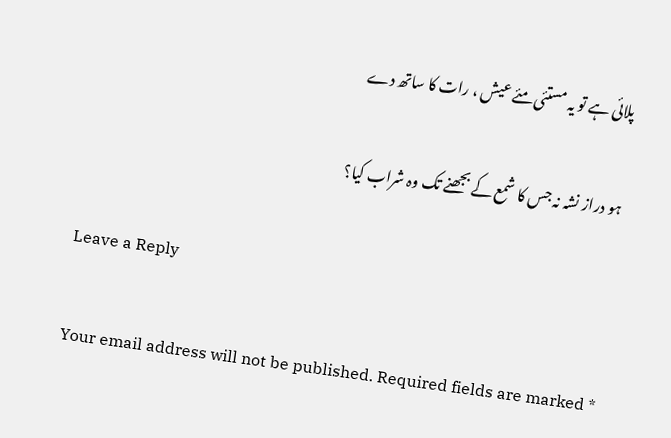پلائی ہے تو یہ مستئی مئے عیش ، رات کا ساتھ دے

ہو دراز نشہ نہ جس کا شمع کے بجھنے تک وہ شراب کیا؟

Leave a Reply

Your email address will not be published. Required fields are marked *